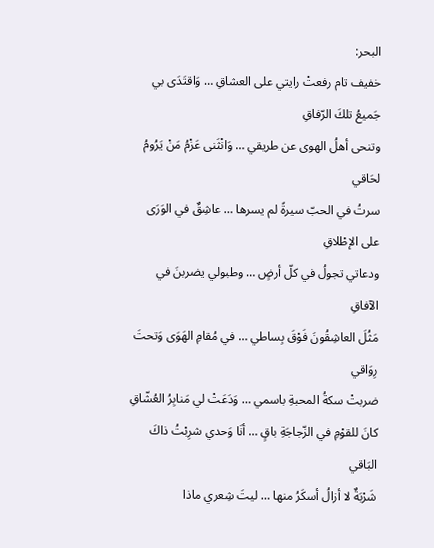البحر:
خفيف تام رفعتْ رايتي على العشاقِ … وَاقتَدَى بي جَميعُ تلكَ الرّفاقِ
وتنحى أهلُ الهوى عن طريقي … وَانْثَنى عَزْمُ مَنْ يَرُومُ لحَاقي
سرتُ في الحبّ سيرةً لم يسرها … عاشِقٌ في الوَرَى على الإطْلاقِ
ودعاتي تجولُ في كلّ أرضٍ … وطبولي يضربنَ في الآفاقِ
مَثُلَ العاشِقُونَ فَوْقَ بِساطي … في مُقامِ الهَوَى وَتحتَ رِوَاقي
ضربتْ سكةُ المحبةِ باسمي … وَدَعَتْ لي مَنابِرُ العُشّاقِ
كانَ للقوْمِ في الزّجاجَةِ باقٍ … أنَا وَحدي شرِبْتُ ذاكَ البَاقي
شَرْبَةٌ لا أزالُ أسكَرُ منها … ليتَ شِعري ماذا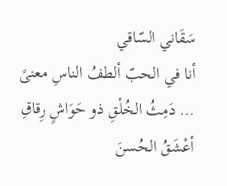سَقَاني السّاقي
أنا في الحبّ ألطفُ الناسِ معنىً … دَمِثُ الخُلْقِ ذو حَوَاشٍ رِقاقِ
أعْشَقُ الحُسنَ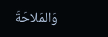وَالمَلاحَةَ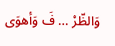وَالظّرْ … فَ وَأهوَى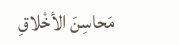مَحاسِنَ الأخْلاقِ